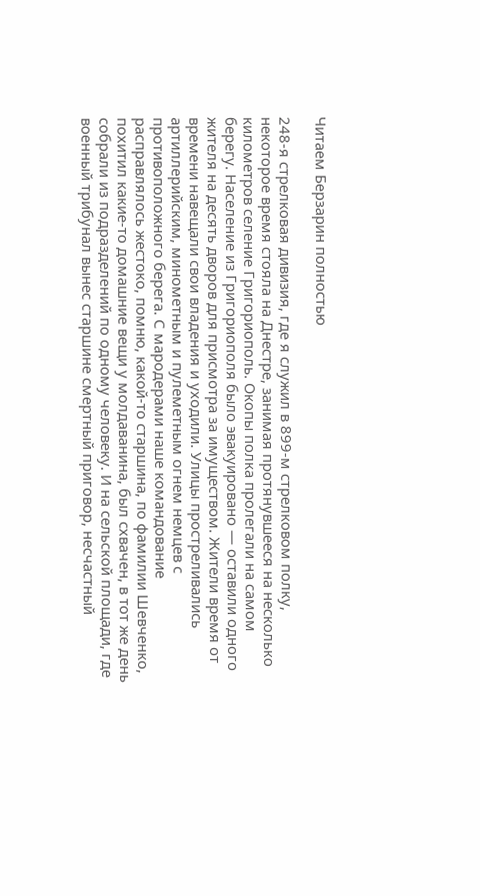Читаем Берзарин полностью

248-я стрелковая дивизия, где я служил в 899-м стрелковом полку, некоторое время стояла на Днестре, занимая протянувшееся на несколько километров селение Григориополь. Окопы полка пролегали на самом берегу. Население из Григориополя было эвакуировано — оставили одного жителя на десять дворов для присмотра за имуществом. Жители время от времени навещали свои владения и уходили. Улицы простреливались артиллерийским, минометным и пулеметным огнем немцев с противоположного берега. С мародерами наше командование расправлялось жестоко, помню, какой-то старшина, по фамилии Шевченко, похитил какие-то домашние вещи у молдаванина, был схвачен, в тот же день собрали из подразделений по одному человеку. И на сельской площади, где военный трибунал вынес старшине смертный приговор, несчастный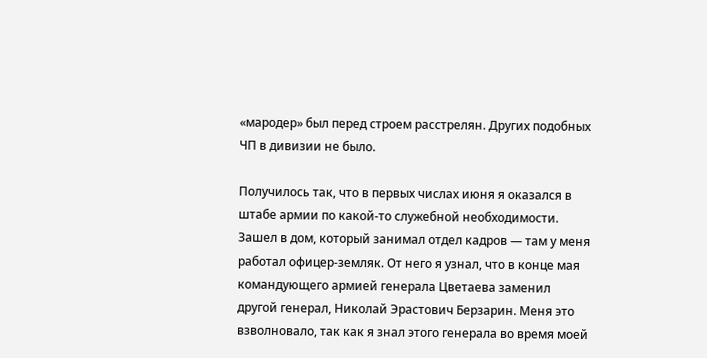«мародер» был перед строем расстрелян. Других подобных ЧП в дивизии не было.

Получилось так, что в первых числах июня я оказался в штабе армии по какой-то служебной необходимости. Зашел в дом, который занимал отдел кадров — там у меня работал офицер-земляк. От него я узнал, что в конце мая командующего армией генерала Цветаева заменил другой генерал, Николай Эрастович Берзарин. Меня это взволновало, так как я знал этого генерала во время моей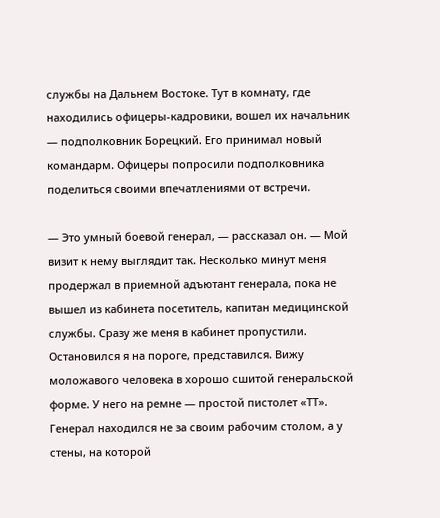службы на Дальнем Востоке. Тут в комнату, где находились офицеры-кадровики, вошел их начальник — подполковник Борецкий. Его принимал новый командарм. Офицеры попросили подполковника поделиться своими впечатлениями от встречи.

— Это умный боевой генерал, — рассказал он. — Мой визит к нему выглядит так. Несколько минут меня продержал в приемной адъютант генерала, пока не вышел из кабинета посетитель, капитан медицинской службы. Сразу же меня в кабинет пропустили. Остановился я на пороге, представился. Вижу моложавого человека в хорошо сшитой генеральской форме. У него на ремне — простой пистолет «ТТ». Генерал находился не за своим рабочим столом, а у стены, на которой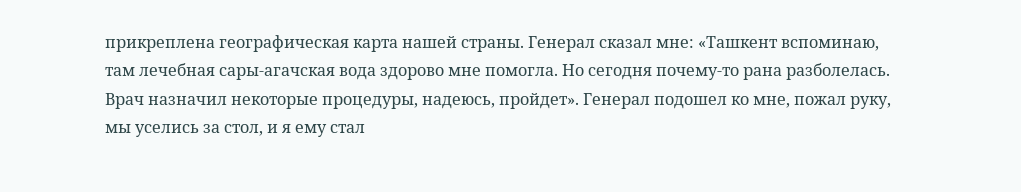прикреплена географическая карта нашей страны. Генерал сказал мне: «Ташкент вспоминаю, там лечебная сары-агачская вода здорово мне помогла. Но сегодня почему-то рана разболелась. Врач назначил некоторые процедуры, надеюсь, пройдет». Генерал подошел ко мне, пожал руку, мы уселись за стол, и я ему стал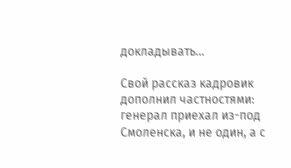докладывать…

Свой рассказ кадровик дополнил частностями: генерал приехал из-под Смоленска, и не один, а с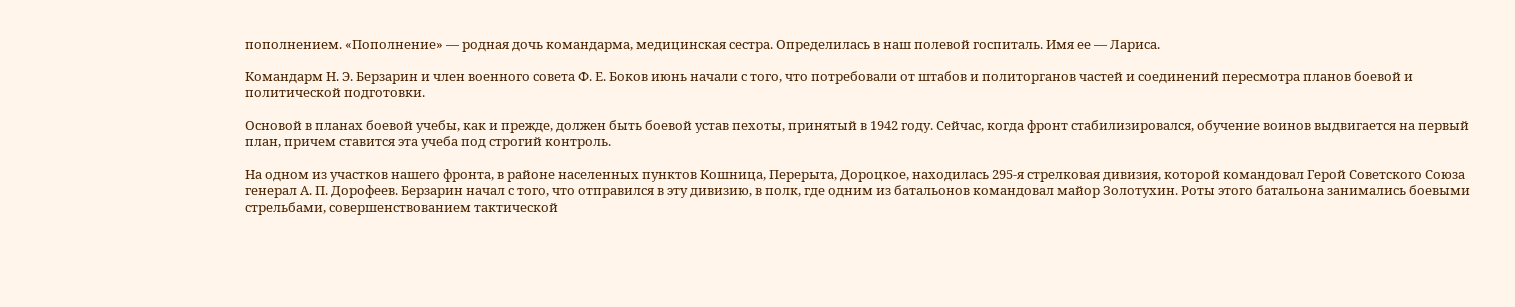пополнением. «Пополнение» — родная дочь командарма, медицинская сестра. Определилась в наш полевой госпиталь. Имя ее — Лариса.

Командарм Н. Э. Берзарин и член военного совета Ф. Е. Боков июнь начали с того, что потребовали от штабов и политорганов частей и соединений пересмотра планов боевой и политической подготовки.

Основой в планах боевой учебы, как и прежде, должен быть боевой устав пехоты, принятый в 1942 году. Сейчас, когда фронт стабилизировался, обучение воинов выдвигается на первый план, причем ставится эта учеба под строгий контроль.

На одном из участков нашего фронта, в районе населенных пунктов Кошница, Перерыта, Дороцкое, находилась 295-я стрелковая дивизия, которой командовал Герой Советского Союза генерал А. П. Дорофеев. Берзарин начал с того, что отправился в эту дивизию, в полк, где одним из батальонов командовал майор Золотухин. Роты этого батальона занимались боевыми стрельбами, совершенствованием тактической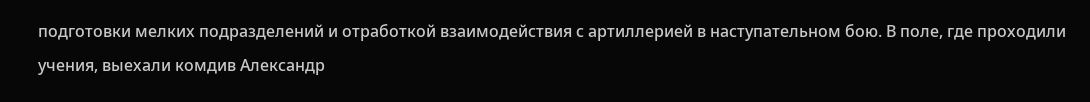подготовки мелких подразделений и отработкой взаимодействия с артиллерией в наступательном бою. В поле, где проходили учения, выехали комдив Александр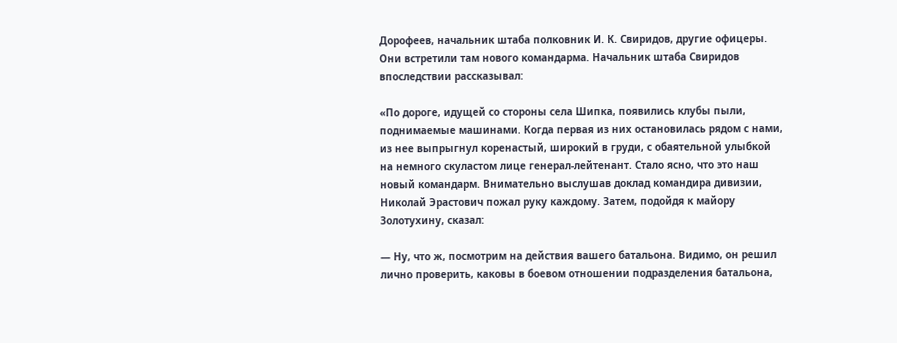Дорофеев, начальник штаба полковник И. К. Свиридов, другие офицеры. Они встретили там нового командарма. Начальник штаба Свиридов впоследствии рассказывал:

«По дороге, идущей со стороны села Шипка, появились клубы пыли, поднимаемые машинами. Когда первая из них остановилась рядом с нами, из нее выпрыгнул коренастый, широкий в груди, с обаятельной улыбкой на немного скуластом лице генерал-лейтенант. Стало ясно, что это наш новый командарм. Внимательно выслушав доклад командира дивизии, Николай Эрастович пожал руку каждому. Затем, подойдя к майору Золотухину, сказал:

— Ну, что ж, посмотрим на действия вашего батальона. Видимо, он решил лично проверить, каковы в боевом отношении подразделения батальона,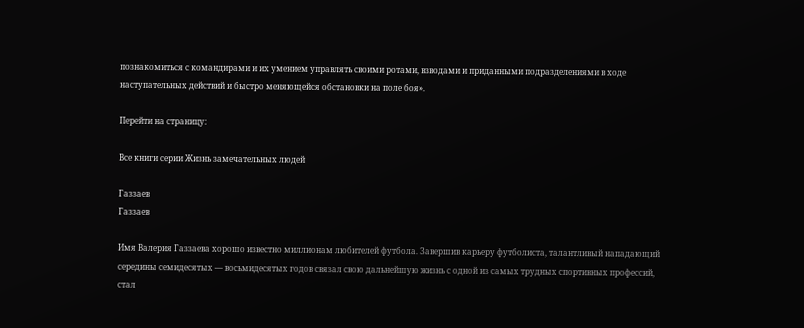познакомиться с командирами и их умением управлять своими ротами, взводами и приданными подразделениями в ходе наступательных действий и быстро меняющейся обстановки на поле боя».

Перейти на страницу:

Все книги серии Жизнь замечательных людей

Газзаев
Газзаев

Имя Валерия Газзаева хорошо известно миллионам любителей футбола. Завершив карьеру футболиста, талантливый нападающий середины семидесятых — восьмидесятых годов связал свою дальнейшую жизнь с одной из самых трудных спортивных профессий, стал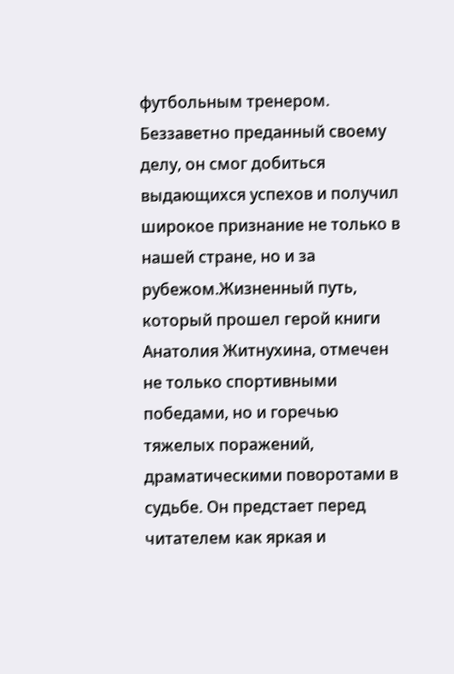футбольным тренером. Беззаветно преданный своему делу, он смог добиться выдающихся успехов и получил широкое признание не только в нашей стране, но и за рубежом.Жизненный путь, который прошел герой книги Анатолия Житнухина, отмечен не только спортивными победами, но и горечью тяжелых поражений, драматическими поворотами в судьбе. Он предстает перед читателем как яркая и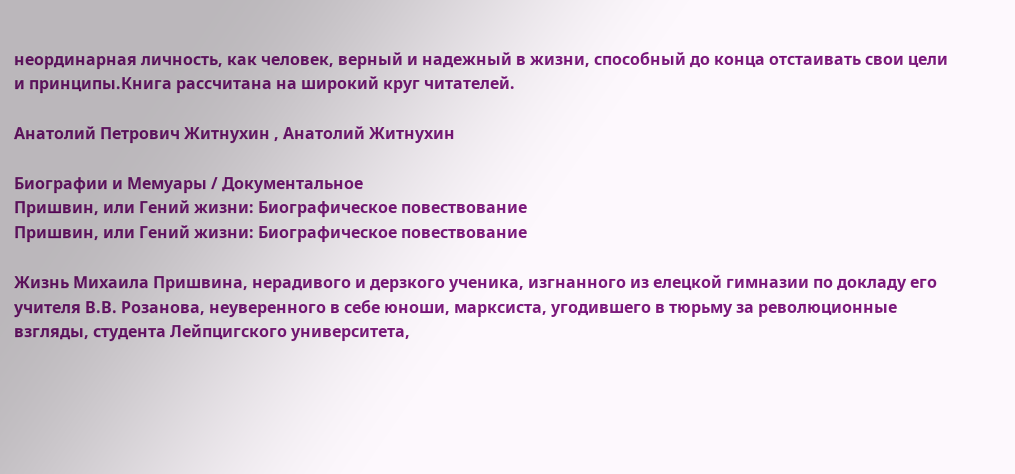неординарная личность, как человек, верный и надежный в жизни, способный до конца отстаивать свои цели и принципы.Книга рассчитана на широкий круг читателей.

Анатолий Петрович Житнухин , Анатолий Житнухин

Биографии и Мемуары / Документальное
Пришвин, или Гений жизни: Биографическое повествование
Пришвин, или Гений жизни: Биографическое повествование

Жизнь Михаила Пришвина, нерадивого и дерзкого ученика, изгнанного из елецкой гимназии по докладу его учителя В.В. Розанова, неуверенного в себе юноши, марксиста, угодившего в тюрьму за революционные взгляды, студента Лейпцигского университета,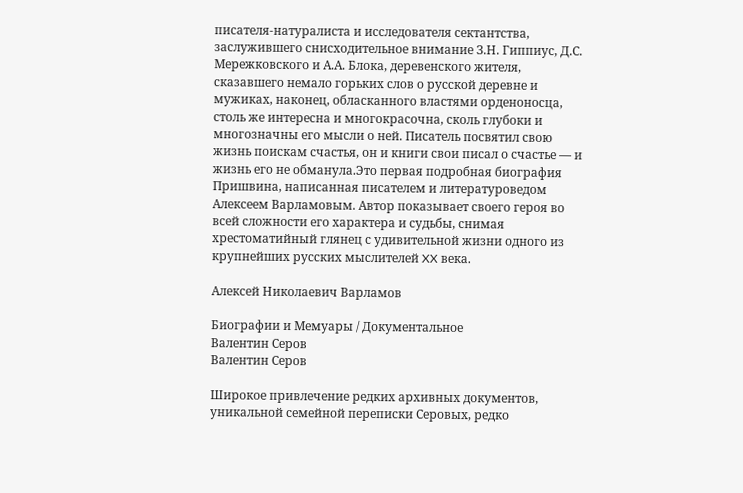писателя-натуралиста и исследователя сектантства, заслужившего снисходительное внимание З.Н. Гиппиус, Д.С. Мережковского и А.А. Блока, деревенского жителя, сказавшего немало горьких слов о русской деревне и мужиках, наконец, обласканного властями орденоносца, столь же интересна и многокрасочна, сколь глубоки и многозначны его мысли о ней. Писатель посвятил свою жизнь поискам счастья, он и книги свои писал о счастье — и жизнь его не обманула.Это первая подробная биография Пришвина, написанная писателем и литературоведом Алексеем Варламовым. Автор показывает своего героя во всей сложности его характера и судьбы, снимая хрестоматийный глянец с удивительной жизни одного из крупнейших русских мыслителей XX века.

Алексей Николаевич Варламов

Биографии и Мемуары / Документальное
Валентин Серов
Валентин Серов

Широкое привлечение редких архивных документов, уникальной семейной переписки Серовых, редко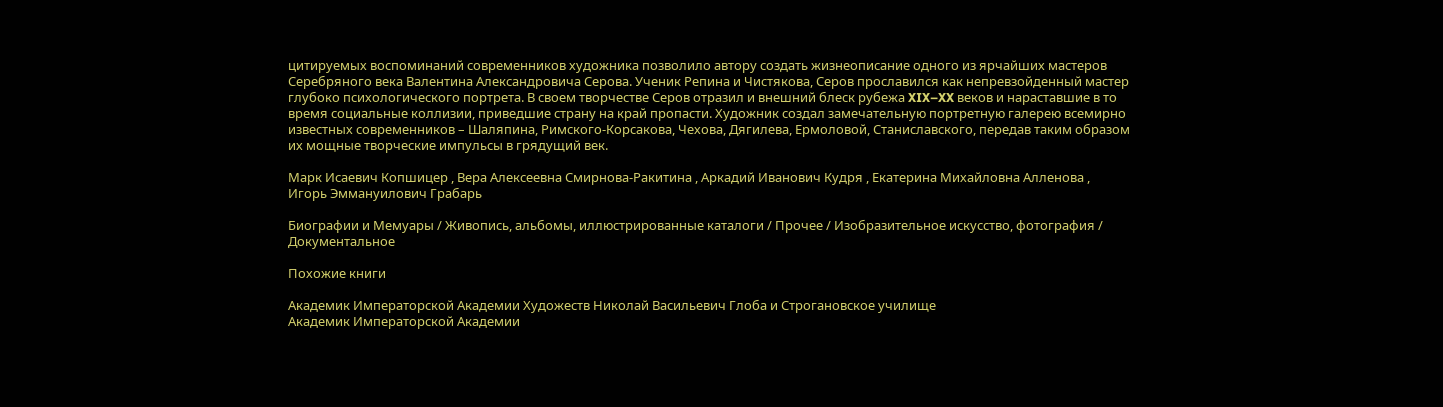цитируемых воспоминаний современников художника позволило автору создать жизнеописание одного из ярчайших мастеров Серебряного века Валентина Александровича Серова. Ученик Репина и Чистякова, Серов прославился как непревзойденный мастер глубоко психологического портрета. В своем творчестве Серов отразил и внешний блеск рубежа XIX–XX веков и нараставшие в то время социальные коллизии, приведшие страну на край пропасти. Художник создал замечательную портретную галерею всемирно известных современников – Шаляпина, Римского-Корсакова, Чехова, Дягилева, Ермоловой, Станиславского, передав таким образом их мощные творческие импульсы в грядущий век.

Марк Исаевич Копшицер , Вера Алексеевна Смирнова-Ракитина , Аркадий Иванович Кудря , Екатерина Михайловна Алленова , Игорь Эммануилович Грабарь

Биографии и Мемуары / Живопись, альбомы, иллюстрированные каталоги / Прочее / Изобразительное искусство, фотография / Документальное

Похожие книги

Академик Императорской Академии Художеств Николай Васильевич Глоба и Строгановское училище
Академик Императорской Академии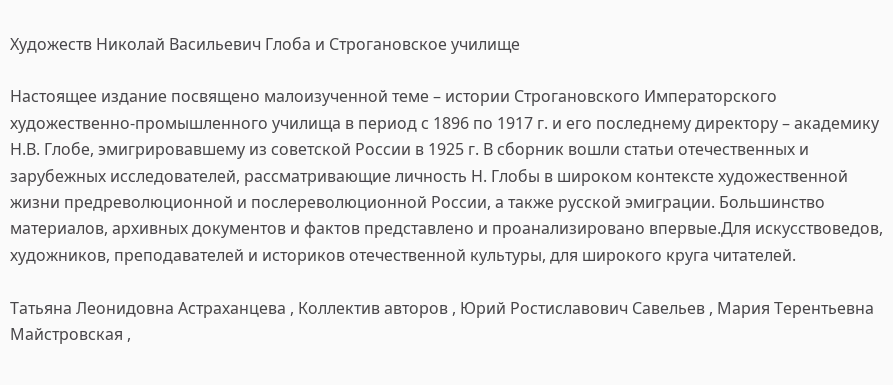Художеств Николай Васильевич Глоба и Строгановское училище

Настоящее издание посвящено малоизученной теме – истории Строгановского Императорского художественно-промышленного училища в период с 1896 по 1917 г. и его последнему директору – академику Н.В. Глобе, эмигрировавшему из советской России в 1925 г. В сборник вошли статьи отечественных и зарубежных исследователей, рассматривающие личность Н. Глобы в широком контексте художественной жизни предреволюционной и послереволюционной России, а также русской эмиграции. Большинство материалов, архивных документов и фактов представлено и проанализировано впервые.Для искусствоведов, художников, преподавателей и историков отечественной культуры, для широкого круга читателей.

Татьяна Леонидовна Астраханцева , Коллектив авторов , Юрий Ростиславович Савельев , Мария Терентьевна Майстровская ,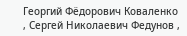Георгий Фёдорович Коваленко , Сергей Николаевич Федунов ,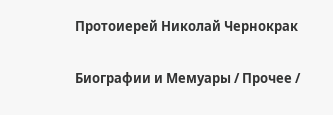Протоиерей Николай Чернокрак

Биографии и Мемуары / Прочее /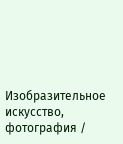Изобразительное искусство, фотография /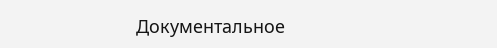Документальное